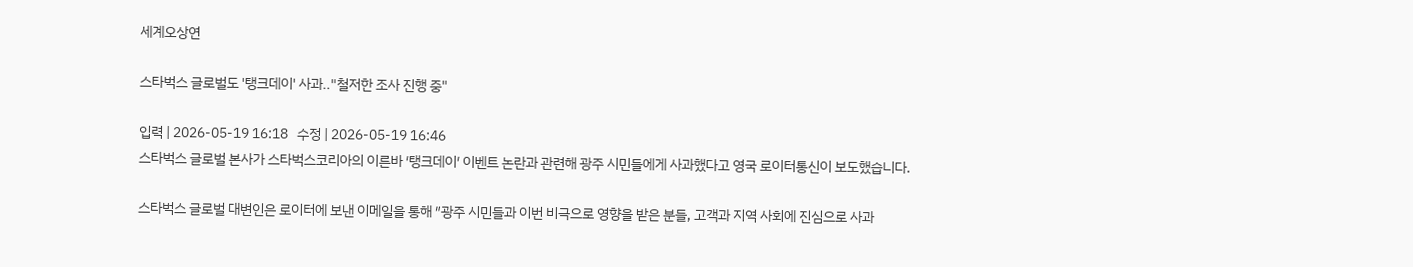세계오상연

스타벅스 글로벌도 '탱크데이' 사과‥"철저한 조사 진행 중"

입력 | 2026-05-19 16:18   수정 | 2026-05-19 16:46
스타벅스 글로벌 본사가 스타벅스코리아의 이른바 ′탱크데이′ 이벤트 논란과 관련해 광주 시민들에게 사과했다고 영국 로이터통신이 보도했습니다.

스타벅스 글로벌 대변인은 로이터에 보낸 이메일을 통해 ″광주 시민들과 이번 비극으로 영향을 받은 분들, 고객과 지역 사회에 진심으로 사과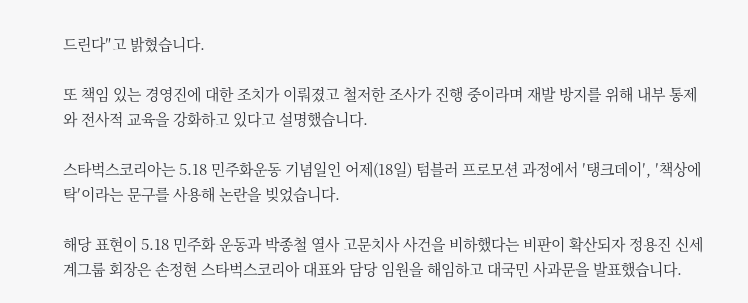드린다″고 밝혔습니다.

또 책임 있는 경영진에 대한 조치가 이뤄졌고 철저한 조사가 진행 중이라며 재발 방지를 위해 내부 통제와 전사적 교육을 강화하고 있다고 설명했습니다.

스타벅스코리아는 5.18 민주화운동 기념일인 어제(18일) 텀블러 프로모션 과정에서 ′탱크데이′, ′책상에 탁′이라는 문구를 사용해 논란을 빚었습니다.

해당 표현이 5.18 민주화 운동과 박종철 열사 고문치사 사건을 비하했다는 비판이 확산되자 정용진 신세계그룹 회장은 손정현 스타벅스코리아 대표와 담당 임원을 해임하고 대국민 사과문을 발표했습니다.